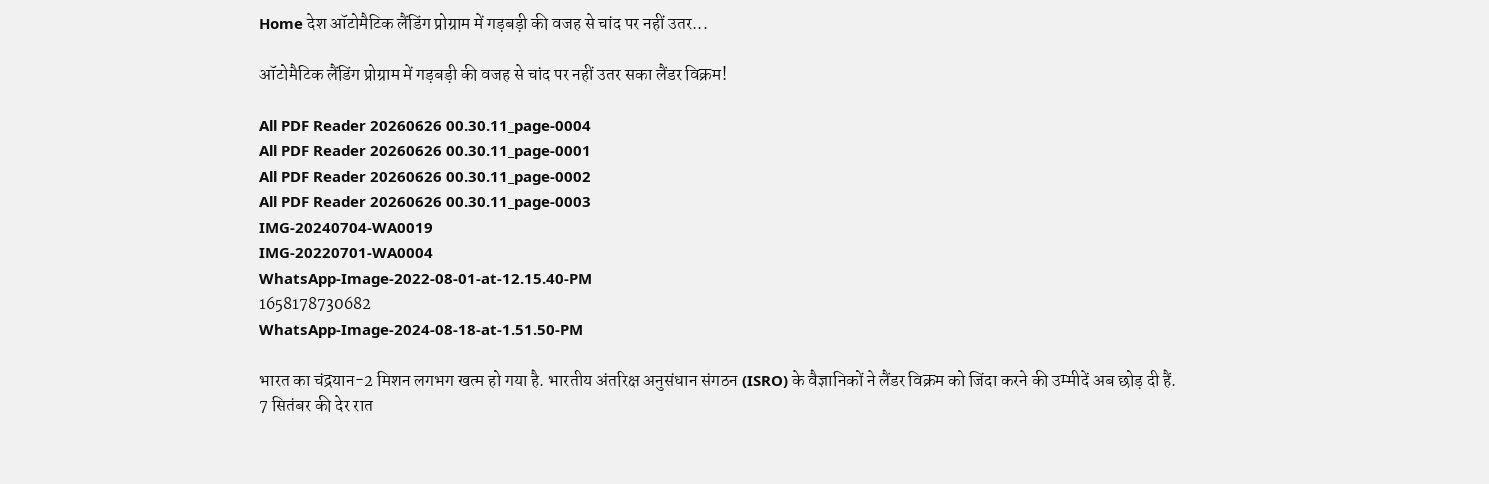Home देश ऑटोमैटिक लैंडिंग प्रोग्राम में गड़बड़ी की वजह से चांद पर नहीं उतर...

ऑटोमैटिक लैंडिंग प्रोग्राम में गड़बड़ी की वजह से चांद पर नहीं उतर सका लैंडर विक्रम!

All PDF Reader 20260626 00.30.11_page-0004
All PDF Reader 20260626 00.30.11_page-0001
All PDF Reader 20260626 00.30.11_page-0002
All PDF Reader 20260626 00.30.11_page-0003
IMG-20240704-WA0019
IMG-20220701-WA0004
WhatsApp-Image-2022-08-01-at-12.15.40-PM
1658178730682
WhatsApp-Image-2024-08-18-at-1.51.50-PM

भारत का चंद्रयान-2 मिशन लगभग खत्म हो गया है. भारतीय अंतरिक्ष अनुसंधान संगठन (ISRO) के वैज्ञानिकों ने लैंडर विक्रम को जिंदा करने की उम्मीदें अब छोड़ दी हैं. 7 सितंबर की देर रात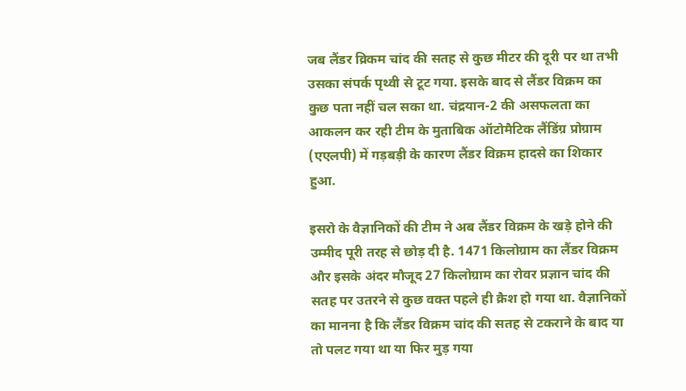जब लैंडर व्रिकम चांद की सतह से कुछ मीटर की दूरी पर था तभी उसका संपर्क पृथ्वी से टूट गया. इसके बाद से लैंडर विक्रम का कुछ पता नहीं चल सका था. चंद्रयान-2 की असफलता का आकलन कर रही टीम के मुताबिक ऑटोमैटिक लैंडिंग्र प्रोग्राम (एएलपी) में गड़बड़ी के कारण लैंडर विक्रम हादसे का शिकार हुआ.

इसरो के वैज्ञानिकों की टीम ने अब लैंडर विक्रम के खड़े होने की उम्मीद पूरी तरह से छोड़ दी है. 1471 किलोग्राम का लैंडर विक्रम और इसके अंदर मौजूद 27 किलोग्राम का रोवर प्रज्ञान चांद की सतह पर उतरने से कुछ वक्त पहले ही क्रैश हो गया था. वैज्ञानिकों का मानना है कि लैंडर विक्रम चांद की सतह से टकराने के बाद या तो पलट गया था या फिर मुड़ गया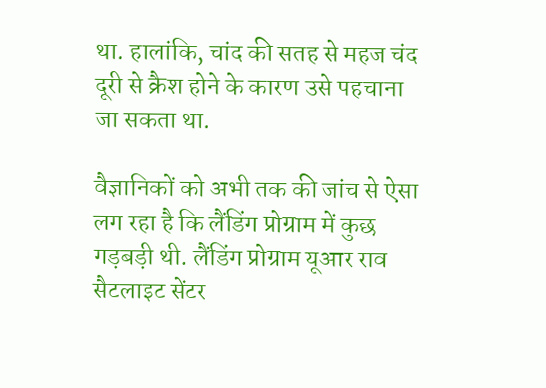था. हालांकि, चांद की सतह से महज चंद दूरी से क्रैश होने के कारण उसे पहचाना जा सकता था.

वैज्ञानिकों को अभी तक की जांच से ऐसा लग रहा है कि लैंडिंग प्रोग्राम में कुछ गड़बड़ी थी. लैंडिंग प्रोग्राम यूआर राव सैटलाइट सेंटर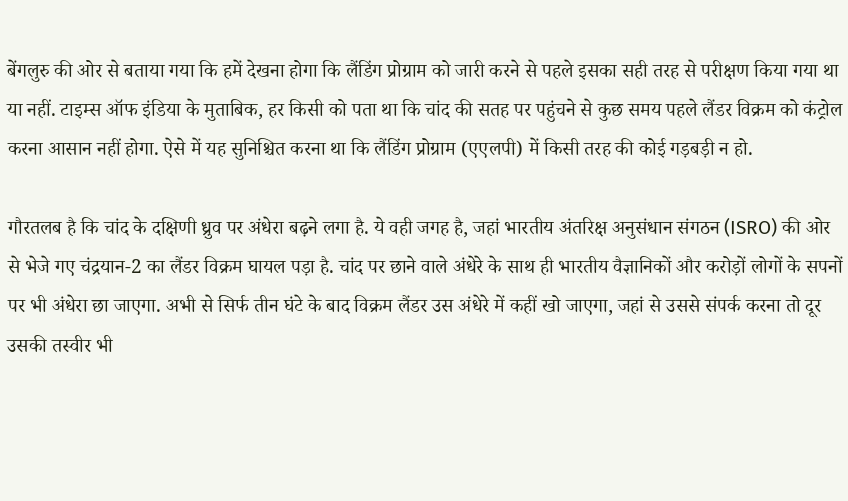बेंगलुरु की ओर से बताया गया कि हमें देखना होगा कि लैंडिंग प्रोग्राम को जारी करने से पहले इसका सही तरह से परीक्षण किया गया था या नहीं. टाइम्स ऑफ इंडिया के मुताबिक, हर किसी को पता था कि चांद की सतह पर पहुंचने से कुछ समय पहले लैंडर विक्रम को कंट्रोल करना आसान नहीं होगा. ऐसे में यह सुनिश्चित करना था कि लैंडिंग प्रोग्राम (एएलपी) में किसी तरह की कोई गड़बड़ी न हो.

गौरतलब है कि चांद के दक्षिणी ध्रुव पर अंधेरा बढ़ने लगा है. ये वही जगह है, जहां भारतीय अंतरिक्ष अनुसंधान संगठन (ISRO) की ओर से भेजे गए चंद्रयान-2 का लैंडर विक्रम घायल पड़ा है. चांद पर छाने वाले अंधेरे के साथ ही भारतीय वैज्ञानिकों और करोड़ों लोगों के सपनों पर भी अंधेरा छा जाएगा. अभी से सिर्फ तीन घंटे के बाद विक्रम लैंडर उस अंधेरे में कहीं खो जाएगा, जहां से उससे संपर्क करना तो दूर उसकी तस्वीर भी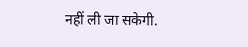नहीं ली जा सकेगी.